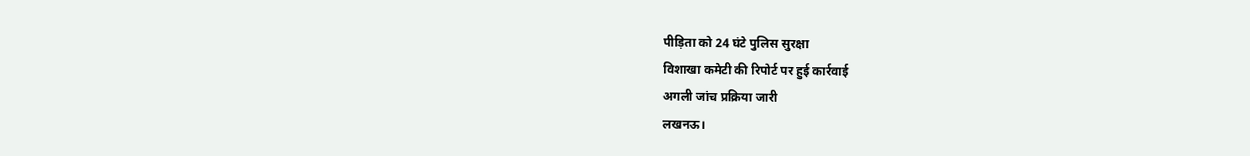पीड़िता को 24 घंटे पुलिस सुरक्षा
विशाखा कमेटी की रिपोर्ट पर हुई कार्रवाई
अगली जांच प्रक्रिया जारी
लखनऊ।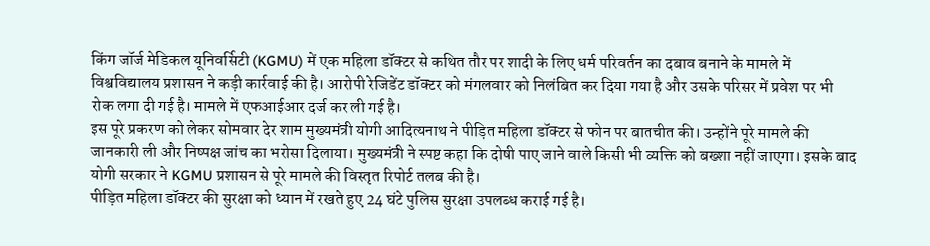किंग जॉर्ज मेडिकल यूनिवर्सिटी (KGMU) में एक महिला डॉक्टर से कथित तौर पर शादी के लिए धर्म परिवर्तन का दबाव बनाने के मामले में विश्वविद्यालय प्रशासन ने कड़ी कार्रवाई की है। आरोपी रेजिडेंट डॉक्टर को मंगलवार को निलंबित कर दिया गया है और उसके परिसर में प्रवेश पर भी रोक लगा दी गई है। मामले में एफआईआर दर्ज कर ली गई है।
इस पूरे प्रकरण को लेकर सोमवार देर शाम मुख्यमंत्री योगी आदित्यनाथ ने पीड़ित महिला डॉक्टर से फोन पर बातचीत की। उन्होंने पूरे मामले की जानकारी ली और निष्पक्ष जांच का भरोसा दिलाया। मुख्यमंत्री ने स्पष्ट कहा कि दोषी पाए जाने वाले किसी भी व्यक्ति को बख्शा नहीं जाएगा। इसके बाद योगी सरकार ने KGMU प्रशासन से पूरे मामले की विस्तृत रिपोर्ट तलब की है।
पीड़ित महिला डॉक्टर की सुरक्षा को ध्यान में रखते हुए 24 घंटे पुलिस सुरक्षा उपलब्ध कराई गई है।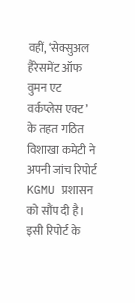वहीं, ‘सेक्सुअल हैरेसमेंट ऑफ वुमन एट वर्कप्लेस एक्ट’ के तहत गठित विशाखा कमेटी ने अपनी जांच रिपोर्ट KGMU प्रशासन को सौंप दी है। इसी रिपोर्ट के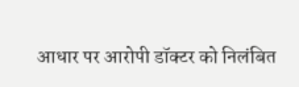आधार पर आरोपी डॉक्टर को निलंबित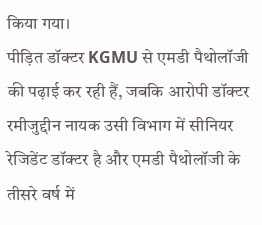किया गया।
पीड़ित डॉक्टर KGMU से एमडी पैथोलॉजी की पढ़ाई कर रही हैं, जबकि आरोपी डॉक्टर रमीजुद्दीन नायक उसी विभाग में सीनियर रेजिडेंट डॉक्टर है और एमडी पैथोलॉजी के तीसरे वर्ष में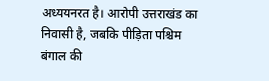अध्ययनरत है। आरोपी उत्तराखंड का निवासी है, जबकि पीड़िता पश्चिम बंगाल की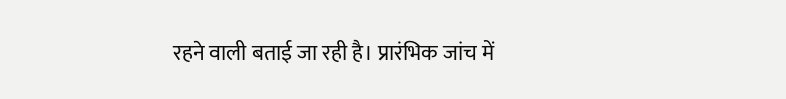रहने वाली बताई जा रही है। प्रारंभिक जांच में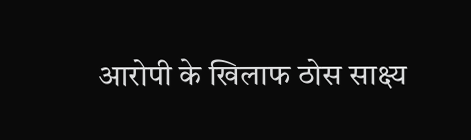आरोपी के खिलाफ ठोस साक्ष्य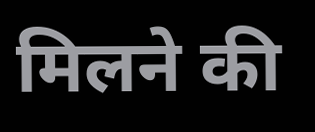मिलने की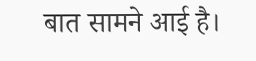बात सामने आई है।